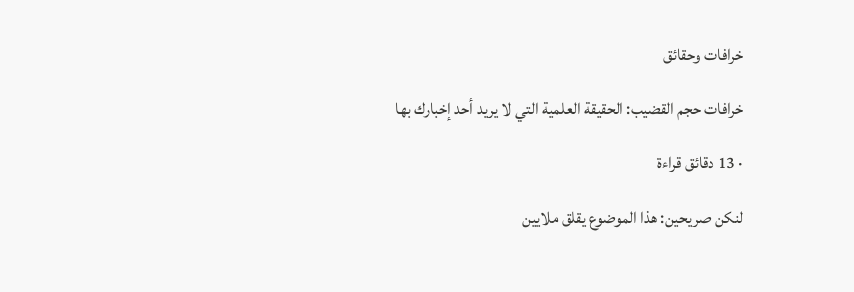خرافات وحقائق

خرافات حجم القضيب: الحقيقة العلمية التي لا يريد أحد إخبارك بها

· 13 دقائق قراءة

لنكن صريحين: هذا الموضوع يقلق ملايين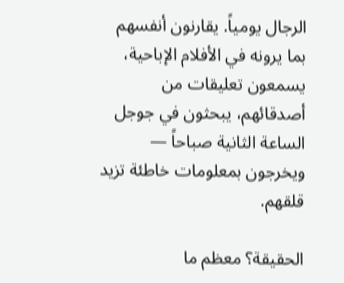الرجال يومياً. يقارنون أنفسهم بما يرونه في الأفلام الإباحية، يسمعون تعليقات من أصدقائهم، يبحثون في جوجل الساعة الثانية صباحاً — ويخرجون بمعلومات خاطئة تزيد قلقهم.

الحقيقة؟ معظم ما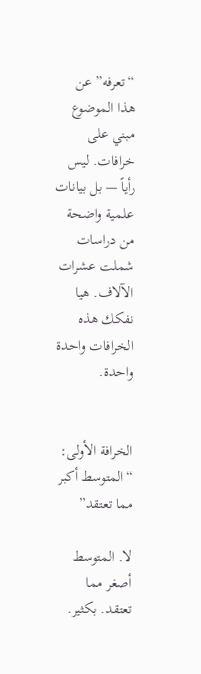“تعرفه” عن هذا الموضوع مبني على خرافات. ليس رأياً — بل بيانات علمية واضحة من دراسات شملت عشرات الآلاف. هيا نفكك هذه الخرافات واحدة واحدة.


الخرافة الأولى: “المتوسط أكبر مما تعتقد”

لا. المتوسط أصغر مما تعتقد. بكثير.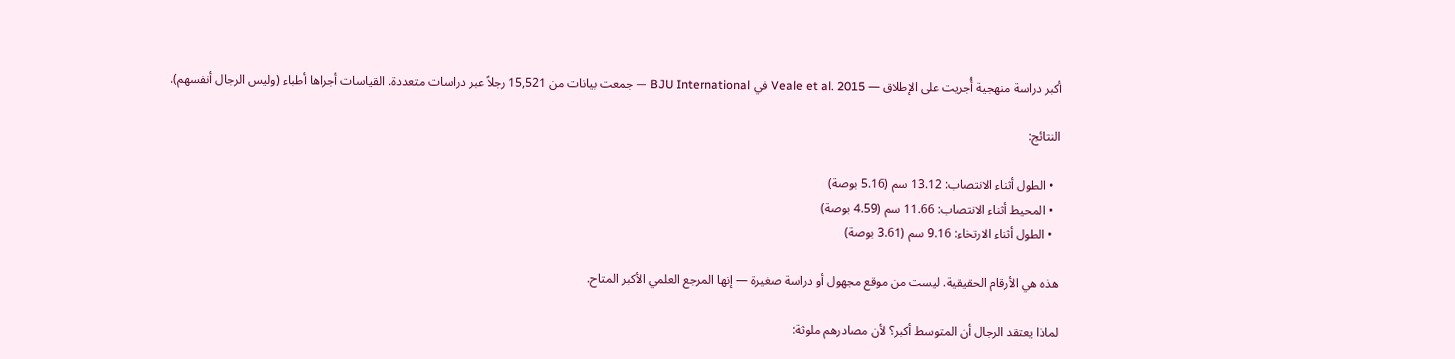أكبر دراسة منهجية أُجريت على الإطلاق — Veale et al. 2015 في BJU International — جمعت بيانات من 15,521 رجلاً عبر دراسات متعددة. القياسات أجراها أطباء (وليس الرجال أنفسهم).

النتائج:

  • الطول أثناء الانتصاب: 13.12 سم (5.16 بوصة)
  • المحيط أثناء الانتصاب: 11.66 سم (4.59 بوصة)
  • الطول أثناء الارتخاء: 9.16 سم (3.61 بوصة)

هذه هي الأرقام الحقيقية. ليست من موقع مجهول أو دراسة صغيرة — إنها المرجع العلمي الأكبر المتاح.

لماذا يعتقد الرجال أن المتوسط أكبر؟ لأن مصادرهم ملوثة: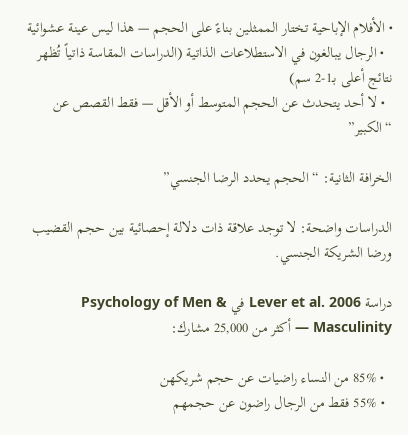• الأفلام الإباحية تختار الممثلين بناءً على الحجم — هذا ليس عينة عشوائية
  • الرجال يبالغون في الاستطلاعات الذاتية (الدراسات المقاسة ذاتياً تُظهر نتائج أعلى بـ1-2 سم)
  • لا أحد يتحدث عن الحجم المتوسط أو الأقل — فقط القصص عن “الكبير”

الخرافة الثانية: “الحجم يحدد الرضا الجنسي”

الدراسات واضحة: لا توجد علاقة ذات دلالة إحصائية بين حجم القضيب ورضا الشريكة الجنسي.

دراسة Lever et al. 2006 في Psychology of Men & Masculinity — أكثر من 25,000 مشارك:

  • 85% من النساء راضيات عن حجم شريكهن
  • 55% فقط من الرجال راضون عن حجمهم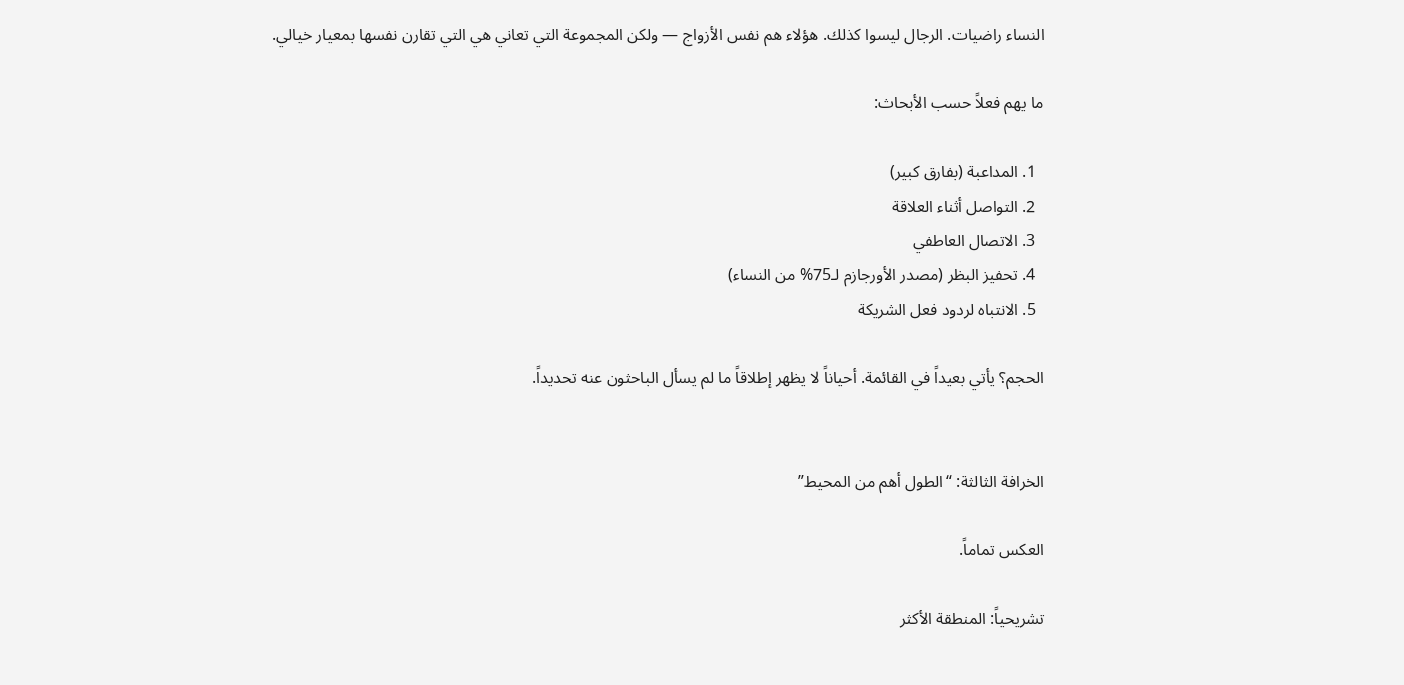النساء راضيات. الرجال ليسوا كذلك. هؤلاء هم نفس الأزواج — ولكن المجموعة التي تعاني هي التي تقارن نفسها بمعيار خيالي.

ما يهم فعلاً حسب الأبحاث:

  1. المداعبة (بفارق كبير)
  2. التواصل أثناء العلاقة
  3. الاتصال العاطفي
  4. تحفيز البظر (مصدر الأورجازم لـ75% من النساء)
  5. الانتباه لردود فعل الشريكة

الحجم؟ يأتي بعيداً في القائمة. أحياناً لا يظهر إطلاقاً ما لم يسأل الباحثون عنه تحديداً.


الخرافة الثالثة: “الطول أهم من المحيط”

العكس تماماً.

تشريحياً: المنطقة الأكثر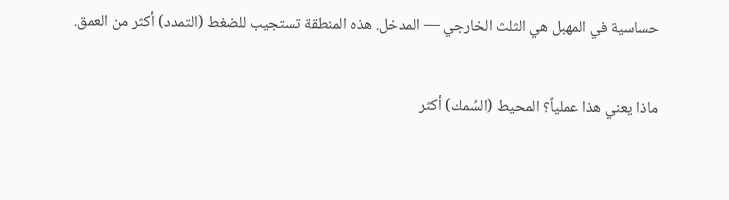حساسية في المهبل هي الثلث الخارجي — المدخل. هذه المنطقة تستجيب للضغط (التمدد) أكثر من العمق.

ماذا يعني هذا عملياً؟ المحيط (السُمك) أكثر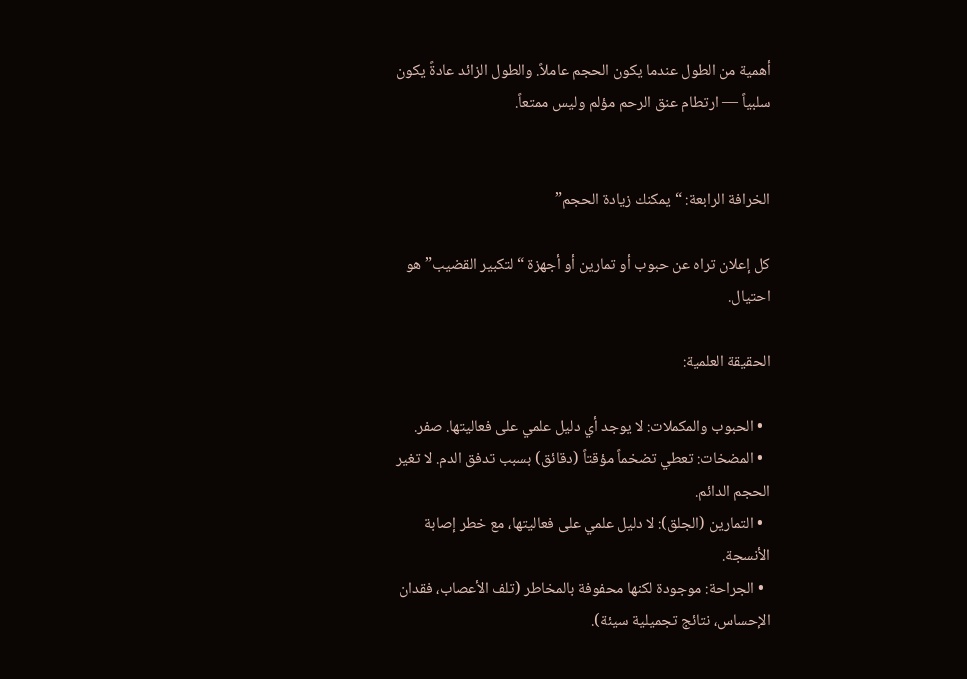أهمية من الطول عندما يكون الحجم عاملاً. والطول الزائد عادةً يكون سلبياً — ارتطام عنق الرحم مؤلم وليس ممتعاً.


الخرافة الرابعة: “يمكنك زيادة الحجم”

كل إعلان تراه عن حبوب أو تمارين أو أجهزة “لتكبير القضيب” هو احتيال.

الحقيقة العلمية:

  • الحبوب والمكملات: لا يوجد أي دليل علمي على فعاليتها. صفر.
  • المضخات: تعطي تضخماً مؤقتاً (دقائق) بسبب تدفق الدم. لا تغير الحجم الدائم.
  • التمارين (الجلق): لا دليل علمي على فعاليتها، مع خطر إصابة الأنسجة.
  • الجراحة: موجودة لكنها محفوفة بالمخاطر (تلف الأعصاب، فقدان الإحساس، نتائج تجميلية سيئة).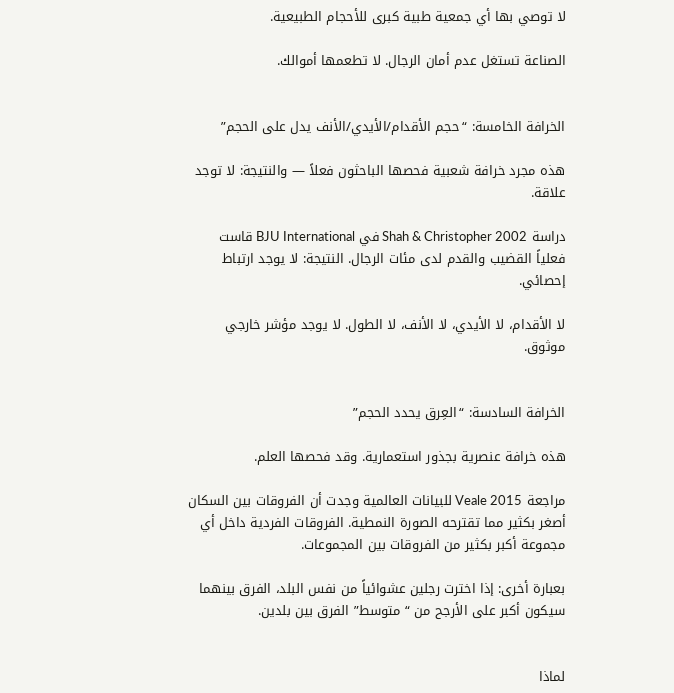لا توصي بها أي جمعية طبية كبرى للأحجام الطبيعية.

الصناعة تستغل عدم أمان الرجال. لا تطعمها أموالك.


الخرافة الخامسة: “حجم الأقدام/الأيدي/الأنف يدل على الحجم”

هذه مجرد خرافة شعبية فحصها الباحثون فعلاً — والنتيجة: لا توجد علاقة.

دراسة Shah & Christopher 2002 في BJU International قاست فعلياً القضيب والقدم لدى مئات الرجال. النتيجة: لا يوجد ارتباط إحصائي.

لا الأقدام، لا الأيدي، لا الأنف، لا الطول. لا يوجد مؤشر خارجي موثوق.


الخرافة السادسة: “العِرق يحدد الحجم”

هذه خرافة عنصرية بجذور استعمارية. وقد فحصها العلم.

مراجعة Veale 2015 للبيانات العالمية وجدت أن الفروقات بين السكان أصغر بكثير مما تقترحه الصورة النمطية. الفروقات الفردية داخل أي مجموعة أكبر بكثير من الفروقات بين المجموعات.

بعبارة أخرى: إذا اخترت رجلين عشوائياً من نفس البلد، الفرق بينهما سيكون أكبر على الأرجح من “متوسط” الفرق بين بلدين.


لماذا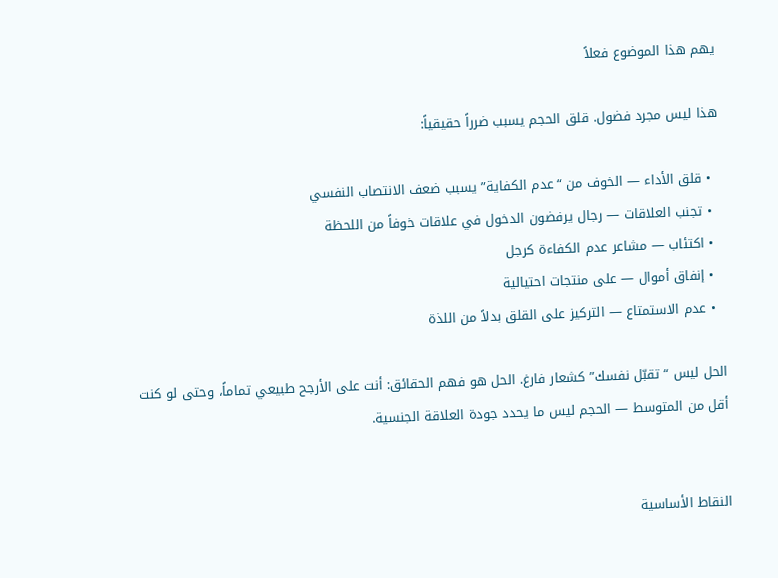يهم هذا الموضوع فعلاً

هذا ليس مجرد فضول. قلق الحجم يسبب ضرراً حقيقياً:

  • قلق الأداء — الخوف من “عدم الكفاية” يسبب ضعف الانتصاب النفسي
  • تجنب العلاقات — رجال يرفضون الدخول في علاقات خوفاً من اللحظة
  • اكتئاب — مشاعر عدم الكفاءة كرجل
  • إنفاق أموال — على منتجات احتيالية
  • عدم الاستمتاع — التركيز على القلق بدلاً من اللذة

الحل ليس “تقبّل نفسك” كشعار فارغ. الحل هو فهم الحقائق: أنت على الأرجح طبيعي تماماً، وحتى لو كنت أقل من المتوسط — الحجم ليس ما يحدد جودة العلاقة الجنسية.


النقاط الأساسية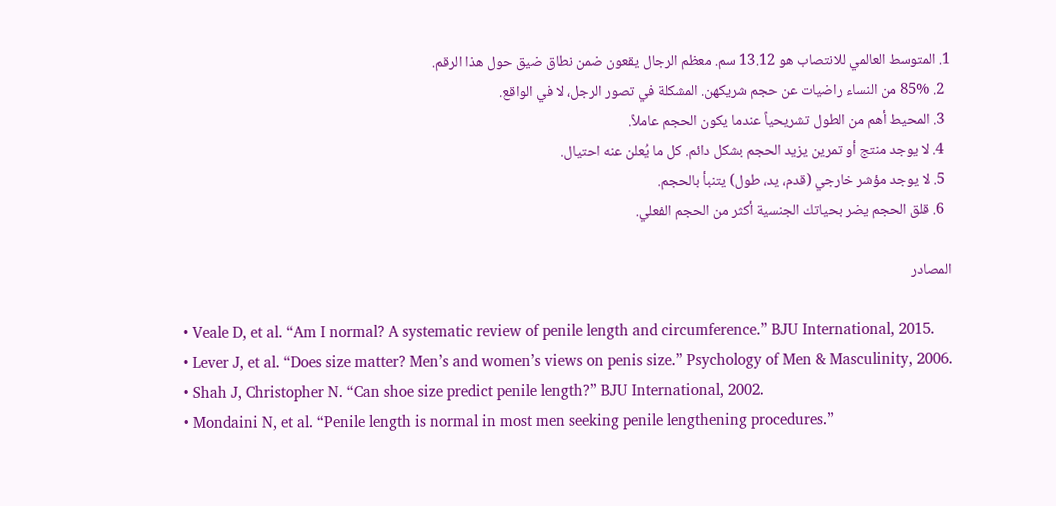1. المتوسط العالمي للانتصاب هو 13.12 سم. معظم الرجال يقعون ضمن نطاق ضيق حول هذا الرقم.
  2. 85% من النساء راضيات عن حجم شريكهن. المشكلة في تصور الرجل، لا في الواقع.
  3. المحيط أهم من الطول تشريحياً عندما يكون الحجم عاملاً.
  4. لا يوجد منتج أو تمرين يزيد الحجم بشكل دائم. كل ما يُعلن عنه احتيال.
  5. لا يوجد مؤشر خارجي (قدم، يد، طول) يتنبأ بالحجم.
  6. قلق الحجم يضر بحياتك الجنسية أكثر من الحجم الفعلي.

المصادر

  • Veale D, et al. “Am I normal? A systematic review of penile length and circumference.” BJU International, 2015.
  • Lever J, et al. “Does size matter? Men’s and women’s views on penis size.” Psychology of Men & Masculinity, 2006.
  • Shah J, Christopher N. “Can shoe size predict penile length?” BJU International, 2002.
  • Mondaini N, et al. “Penile length is normal in most men seeking penile lengthening procedures.”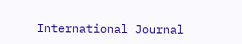International Journal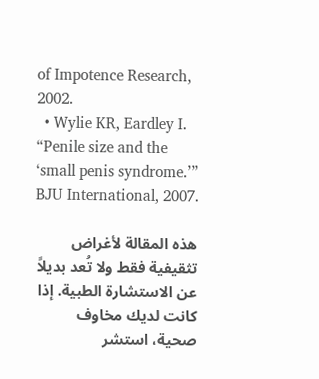of Impotence Research, 2002.
  • Wylie KR, Eardley I. “Penile size and the ‘small penis syndrome.’” BJU International, 2007.

هذه المقالة لأغراض تثقيفية فقط ولا تُعد بديلاً عن الاستشارة الطبية. إذا كانت لديك مخاوف صحية، استشر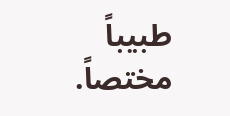طبيباً مختصاً.